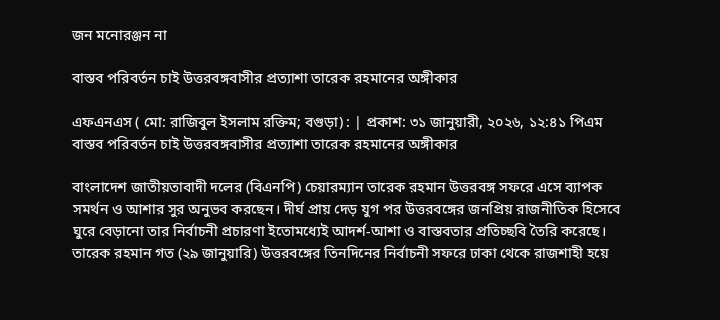জন মনোরঞ্জন না

বাস্তব পরিবর্তন চাই উত্তরবঙ্গবাসীর প্রত্যাশা তারেক রহমানের অঙ্গীকার

এফএনএস ( মো: রাজিবুল ইসলাম রক্তিম; বগুড়া) : | প্রকাশ: ৩১ জানুয়ারী, ২০২৬, ১২:৪১ পিএম
বাস্তব পরিবর্তন চাই উত্তরবঙ্গবাসীর প্রত্যাশা তারেক রহমানের অঙ্গীকার

বাংলাদেশ জাতীয়তাবাদী দলের (বিএনপি) চেয়ারম্যান তারেক রহমান উত্তরবঙ্গ সফরে এসে ব্যাপক সমর্থন ও আশার সুর অনুভব করছেন। দীর্ঘ প্রায় দেড় যুগ পর উত্তরবঙ্গের জনপ্রিয় রাজনীতিক হিসেবে ঘুরে বেড়ানো তার নির্বাচনী প্রচারণা ইতোমধ্যেই আদর্শ-আশা ও বাস্তবতার প্রতিচ্ছবি তৈরি করেছে। তারেক রহমান গত (২৯ জানুয়ারি) উত্তরবঙ্গের তিনদিনের নির্বাচনী সফরে ঢাকা থেকে রাজশাহী হয়ে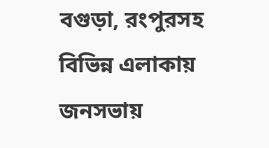বগুড়া, রংপুরসহ বিভিন্ন এলাকায় জনসভায়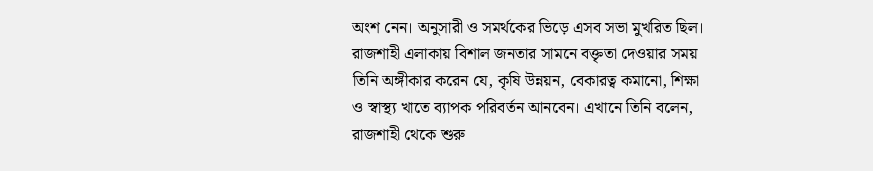অংশ নেন। অনুসারী ও সমর্থকের ভিড়ে এসব সভা মুখরিত ছিল। রাজশাহী এলাকায় বিশাল জনতার সামনে বক্তৃতা দেওয়ার সময় তিনি অঙ্গীকার করেন যে, কৃষি উন্নয়ন, বেকারত্ব কমানো, শিক্ষা ও স্বাস্থ্য খাতে ব্যাপক পরিবর্তন আনবেন। এখানে তিনি বলেন, রাজশাহী থেকে শুরু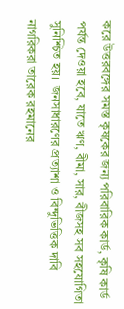করে উত্তরবঙ্গের সমস্ত কৃষকের জন্য পরিবারিক কার্ড, কৃষি কার্ড পর্যন্ত দেওয়া হবে, যাতে ঋণ, বীমা, সার, বীজসহ সব সহযোগিতা সুনিশ্চিত হয়।  জনসাধারণের প্রত্যাশা ও বিন্দুভিত্তিক দাবি  নাগরিকরা তারেক রহমানের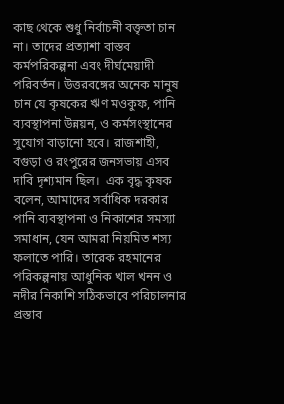কাছ থেকে শুধু নির্বাচনী বক্তৃতা চান না। তাদের প্রত্যাশা বাস্তব কর্মপরিকল্পনা এবং দীর্ঘমেয়াদী পরিবর্তন। উত্তরবঙ্গের অনেক মানুষ চান যে কৃষকের ঋণ মওকুফ, পানি ব্যবস্থাপনা উন্নয়ন, ও কর্মসংস্থানের সুযোগ বাড়ানো হবে। রাজশাহী, বগুড়া ও রংপুরের জনসভায় এসব দাবি দৃশ্যমান ছিল।  এক বৃদ্ধ কৃষক বলেন, আমাদের সর্বাধিক দরকার পানি ব্যবস্থাপনা ও নিকাশের সমস্যা সমাধান, যেন আমরা নিয়মিত শস্য ফলাতে পারি। তারেক রহমানের পরিকল্পনায় আধুনিক খাল খনন ও নদীর নিকাশি সঠিকভাবে পরিচালনার প্রস্তাব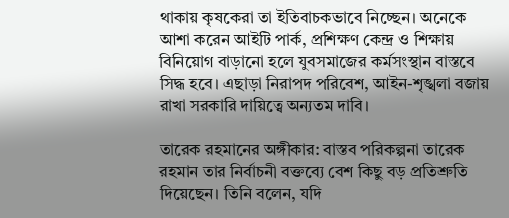থাকায় কৃষকেরা তা ইতিবাচকভাবে নিচ্ছেন। অনেকে আশা করেন আইটি পার্ক, প্রশিক্ষণ কেন্দ্র ও শিক্ষায় বিনিয়োগ বাড়ানো হলে যুবসমাজের কর্মসংস্থান বাস্তবে সিদ্ধ হবে। এছাড়া নিরাপদ পরিবেশ, আইন-শৃঙ্খলা বজায় রাখা সরকারি দায়িত্বে অন্যতম দাবি।

তারেক রহমানের অঙ্গীকার: বাস্তব পরিকল্পনা তারেক রহমান তার নির্বাচনী বক্তব্যে বেশ কিছু বড় প্রতিশ্রুতি দিয়েছেন। তিনি বলেন, যদি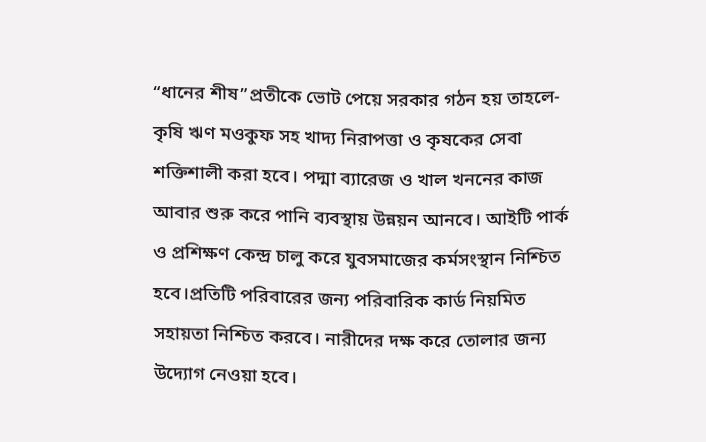“ধানের শীষ”প্রতীকে ভোট পেয়ে সরকার গঠন হয় তাহলে-কৃষি ঋণ মওকুফ সহ খাদ্য নিরাপত্তা ও কৃষকের সেবা শক্তিশালী করা হবে। পদ্মা ব্যারেজ ও খাল খননের কাজ আবার শুরু করে পানি ব্যবস্থায় উন্নয়ন আনবে। আইটি পার্ক ও প্রশিক্ষণ কেন্দ্র চালু করে যুবসমাজের কর্মসংস্থান নিশ্চিত হবে।প্রতিটি পরিবারের জন্য পরিবারিক কার্ড নিয়মিত সহায়তা নিশ্চিত করবে। নারীদের দক্ষ করে তোলার জন্য উদ্যোগ নেওয়া হবে।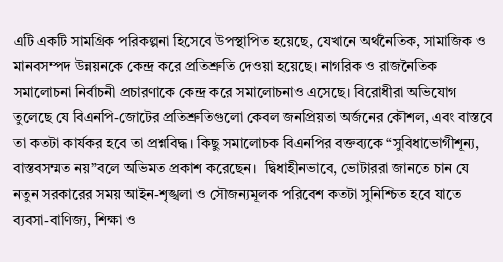এটি একটি সামগ্রিক পরিকল্পনা হিসেবে উপস্থাপিত হয়েছে, যেখানে অর্থনৈতিক, সামাজিক ও মানবসম্পদ উন্নয়নকে কেন্দ্র করে প্রতিশ্রুতি দেওয়া হয়েছে। নাগরিক ও রাজনৈতিক সমালোচনা নির্বাচনী প্রচারণাকে কেন্দ্র করে সমালোচনাও এসেছে। বিরোধীরা অভিযোগ তুলেছে যে বিএনপি-জোটের প্রতিশ্রুতিগুলো কেবল জনপ্রিয়তা অর্জনের কৌশল, এবং বাস্তবে তা কতটা কার্যকর হবে তা প্রশ্নবিদ্ধ। কিছু সমালোচক বিএনপির বক্তব্যকে “সুবিধাভোগীশূন্য, বাস্তবসম্মত নয়”বলে অভিমত প্রকাশ করেছেন।  দ্বিধাহীনভাবে, ভোটাররা জানতে চান যে নতুন সরকারের সময় আইন-শৃঙ্খলা ও সৌজন্যমূলক পরিবেশ কতটা সুনিশ্চিত হবে যাতে ব্যবসা-বাণিজ্য, শিক্ষা ও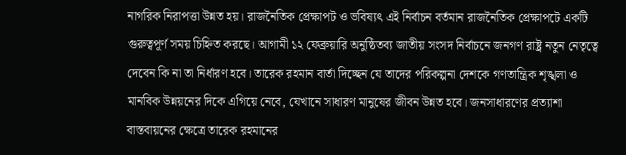নাগরিক নিরাপত্তা উন্নত হয়। রাজনৈতিক প্রেক্ষাপট ও ভবিষ্যৎ এই নির্বাচন বর্তমান রাজনৈতিক প্রেক্ষাপটে একটি গুরুত্বপূর্ণ সময় চিহ্নিত করছে। আগামী ১২ ফেব্রুয়ারি অনুষ্ঠিতব্য জাতীয় সংসদ নির্বাচনে জনগণ রাষ্ট্র নতুন নেতৃত্বে দেবেন কি না তা নির্ধারণ হবে। তারেক রহমান বার্তা দিচ্ছেন যে তাদের পরিকল্পনা দেশকে গণতান্ত্রিক শৃঙ্খলা ও মানবিক উন্নয়নের দিকে এগিয়ে নেবে, যেখানে সাধারণ মানুষের জীবন উন্নত হবে। জনসাধারণের প্রত্যাশা বাস্তবায়নের ক্ষেত্রে তারেক রহমানের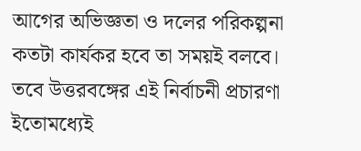আগের অভিজ্ঞতা ও দলের পরিকল্পনা কতটা কার্যকর হবে তা সময়ই বলবে। তবে উত্তরবঙ্গের এই নির্বাচনী প্রচারণা ইতোমধ্যেই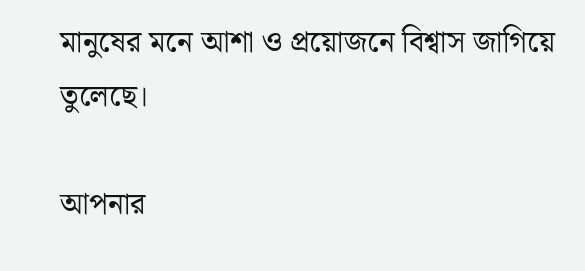মানুষের মনে আশা ও প্রয়োজনে বিশ্বাস জাগিয়ে তুলেছে।

আপনার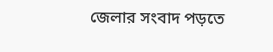জেলার সংবাদ পড়তে